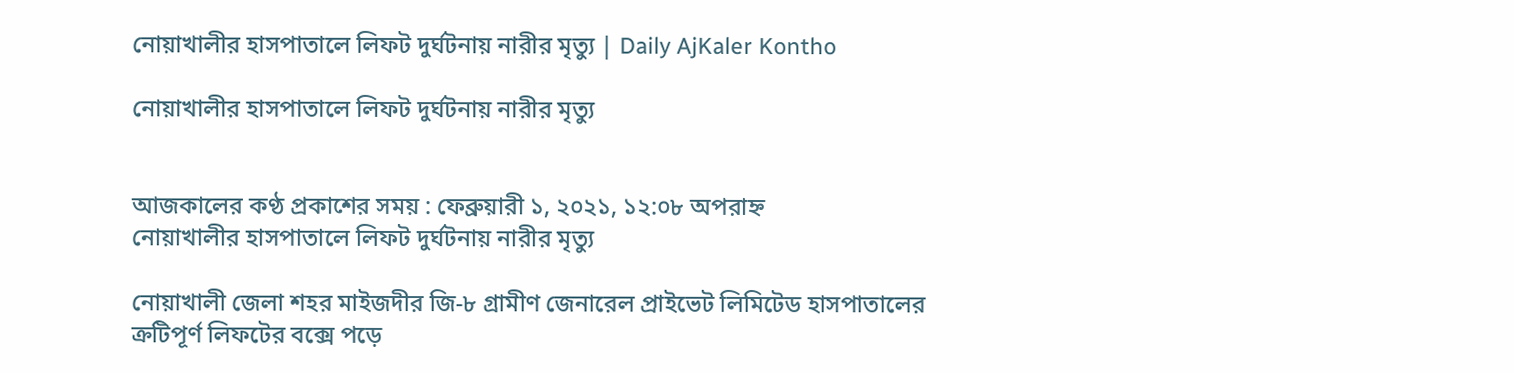নোয়াখালীর হাসপাতালে লিফট দুর্ঘটনায় নারীর মৃত্যু | Daily AjKaler Kontho

নোয়াখালীর হাসপাতালে লিফট দুর্ঘটনায় নারীর মৃত্যু


আজকালের কণ্ঠ প্রকাশের সময় : ফেব্রুয়ারী ১, ২০২১, ১২:০৮ অপরাহ্ন
নোয়াখালীর হাসপাতালে লিফট দুর্ঘটনায় নারীর মৃত্যু

নোয়াখালী জেলা শহর মাইজদীর জি-৮ গ্রামীণ জেনারেল প্রাইভেট লিমিটেড হাসপাতালের ক্রটিপূর্ণ লিফটের বক্সে পড়ে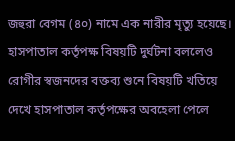জহুরা বেগম (৪০) নামে এক নারীর মৃত্যু হয়েছে। হাসপাতাল কর্তৃপক্ষ বিষয়টি দুর্ঘটনা বললেও রোগীর স্বজনদের বক্তব্য শুনে বিষয়টি খতিয়ে দেখে হাসপাতাল কর্তৃপক্ষের অবহেলা পেলে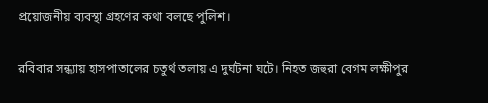প্রয়োজনীয় ব্যবস্থা গ্রহণের কথা বলছে পুলিশ।

রবিবার সন্ধ্যায় হাসপাতালের চতুর্থ তলায় এ দুর্ঘটনা ঘটে। নিহত জহুরা বেগম লক্ষীপুর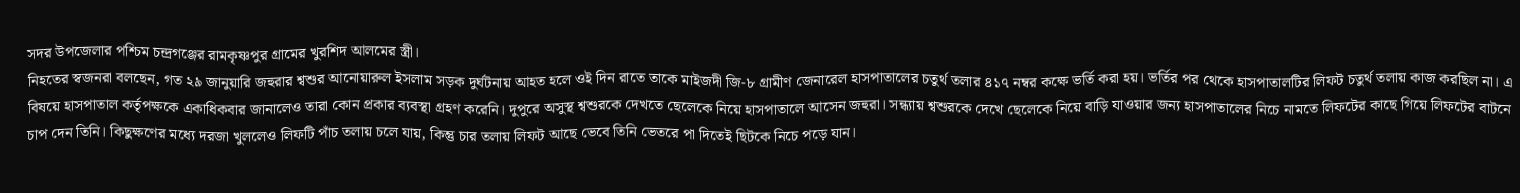সদর উপজেলার পশ্চিম চন্দ্রগঞ্জের রামকৃষ্ণপুর গ্রামের খুরশিদ আলমের স্ত্রী।
নিহতের স্বজনরা বলছেন, গত ২৯ জানুয়ারি জহুরার শ্বশুর আনোয়ারুল ইসলাম সড়ক দুর্ঘটনায় আহত হলে ওই দিন রাতে তাকে মাইজদী জি-৮ গ্রামীণ জেনারেল হাসপাতালের চতুর্থ তলার ৪১৭ নম্বর কক্ষে ভর্তি করা হয়। ভর্তির পর থেকে হাসপাতালটির লিফট চতুর্থ তলায় কাজ করছিল না। এ বিষয়ে হাসপাতাল কর্তৃপক্ষকে একাধিকবার জানালেও তারা কোন প্রকার ব্যবস্থা গ্রহণ করেনি। দুপুরে অসুস্থ শ্বশুরকে দেখতে ছেলেকে নিয়ে হাসপাতালে আসেন জহুরা। সন্ধ্যায় শ্বশুরকে দেখে ছেলেকে নিয়ে বাড়ি যাওয়ার জন্য হাসপাতালের নিচে নামতে লিফটের কাছে গিয়ে লিফটের বাটনে চাপ দেন তিনি। কিছুক্ষণের মধ্যে দরজা খুললেও লিফটি পাঁচ তলায় চলে যায়, কিন্তু চার তলায় লিফট আছে ভেবে তিনি ভেতরে পা দিতেই ছিটকে নিচে পড়ে যান।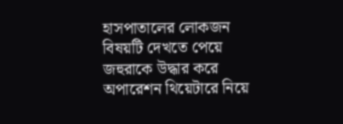হাসপাতালের লোকজন বিষয়টি দেখতে পেয়ে জহুরাকে উদ্ধার করে অপারেশন থিয়েটারে নিয়ে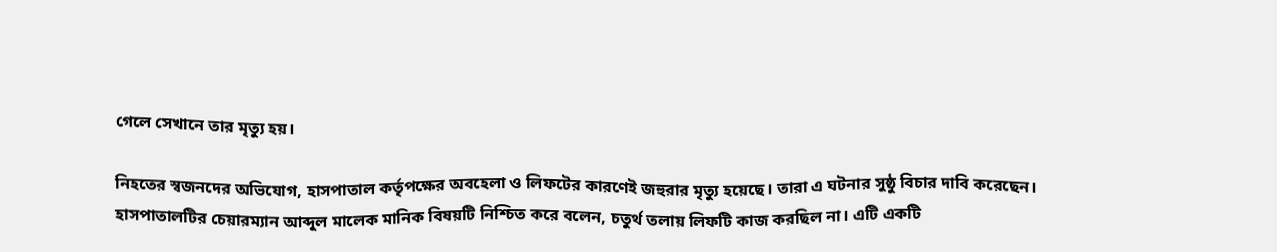গেলে সেখানে তার মৃত্যু হয়।

নিহতের স্বজনদের অভিযোগ, হাসপাতাল কর্তৃপক্ষের অবহেলা ও লিফটের কারণেই জহুরার মৃত্যু হয়েছে। তারা এ ঘটনার সুষ্ঠু বিচার দাবি করেছেন।
হাসপাতালটির চেয়ারম্যান আব্দুল মালেক মানিক বিষয়টি নিশ্চিত করে বলেন, চতুর্থ তলায় লিফটি কাজ করছিল না। এটি একটি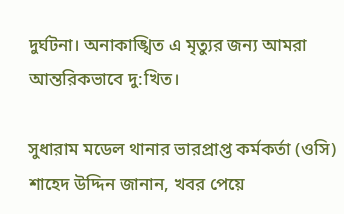দুর্ঘটনা। অনাকাঙ্খিত এ মৃত্যুর জন্য আমরা আন্তরিকভাবে দু:খিত।

সুধারাম মডেল থানার ভারপ্রাপ্ত কর্মকর্তা (ওসি) শাহেদ উদ্দিন জানান, খবর পেয়ে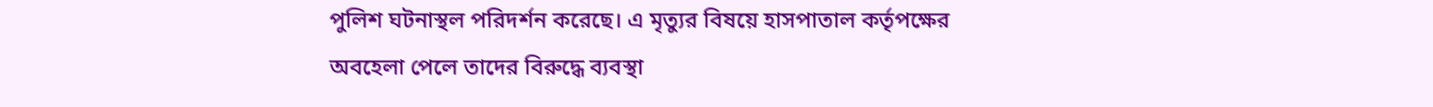পুলিশ ঘটনাস্থল পরিদর্শন করেছে। এ মৃত্যুর বিষয়ে হাসপাতাল কর্তৃপক্ষের অবহেলা পেলে তাদের বিরুদ্ধে ব্যবস্থা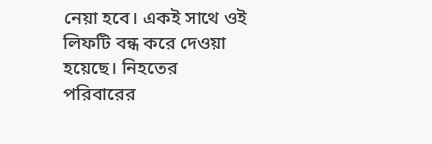নেয়া হবে। একই সাথে ওই লিফটি বন্ধ করে দেওয়া হয়েছে। নিহতের পরিবারের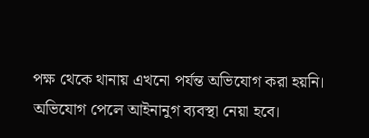পক্ষ থেকে থানায় এখনো পর্যন্ত অভিযোগ করা হয়নি। অভিযোগ পেলে আইনানুগ ব্যবস্থা নেয়া হবে।